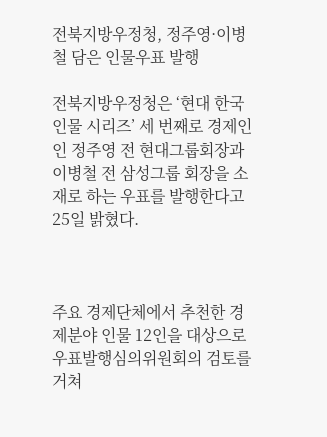전북지방우정청, 정주영·이병철 담은 인물우표 발행

전북지방우정청은 ‘현대 한국 인물 시리즈’ 세 번째로 경제인인 정주영 전 현대그룹회장과 이병철 전 삼성그룹 회장을 소재로 하는 우표를 발행한다고 25일 밝혔다.



주요 경제단체에서 추천한 경제분야 인물 12인을 대상으로 우표발행심의위원회의 검토를 거쳐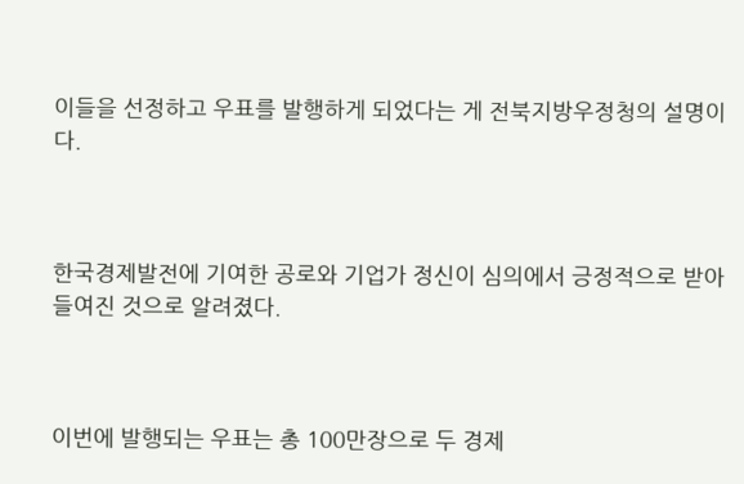이들을 선정하고 우표를 발행하게 되었다는 게 전북지방우정청의 설명이다.



한국경제발전에 기여한 공로와 기업가 정신이 심의에서 긍정적으로 받아들여진 것으로 알려졌다.



이번에 발행되는 우표는 총 100만장으로 두 경제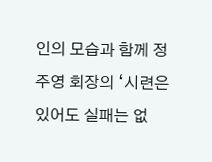인의 모습과 함께 정주영 회장의 ‘시련은 있어도 실패는 없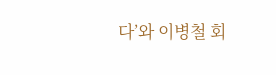다’와 이병철 회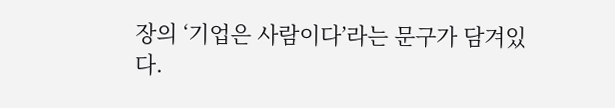장의 ‘기업은 사람이다’라는 문구가 담겨있다.